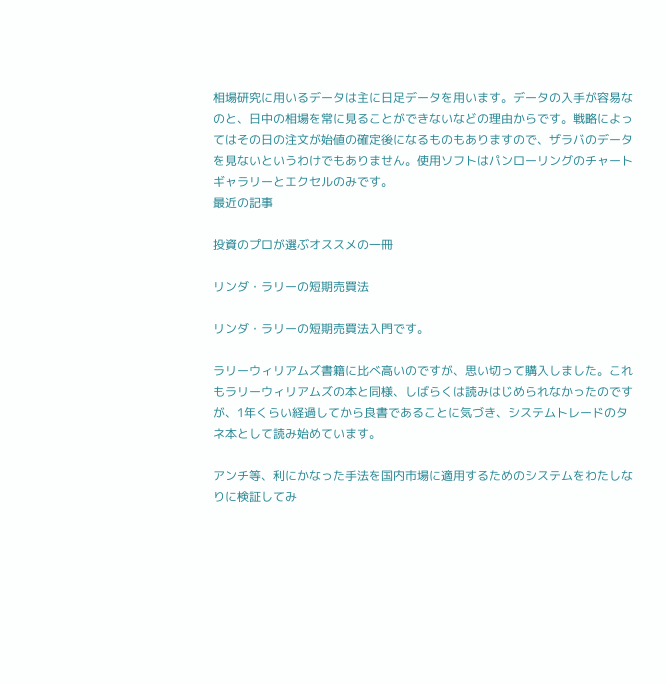相場研究に用いるデータは主に日足データを用います。データの入手が容易なのと、日中の相場を常に見ることができないなどの理由からです。戦略によってはその日の注文が始値の確定後になるものもありますので、ザラバのデータを見ないというわけでもありません。使用ソフトはパンローリングのチャートギャラリーとエクセルのみです。
最近の記事

投資のプロが選ぶオススメの一冊

リンダ・ラリーの短期売買法

リンダ・ラリーの短期売買法入門です。

ラリーウィリアムズ書籍に比べ高いのですが、思い切って購入しました。これもラリーウィリアムズの本と同様、しばらくは読みはじめられなかったのですが、1年くらい経過してから良書であることに気づき、システムトレードのタネ本として読み始めています。

アンチ等、利にかなった手法を国内市場に適用するためのシステムをわたしなりに検証してみ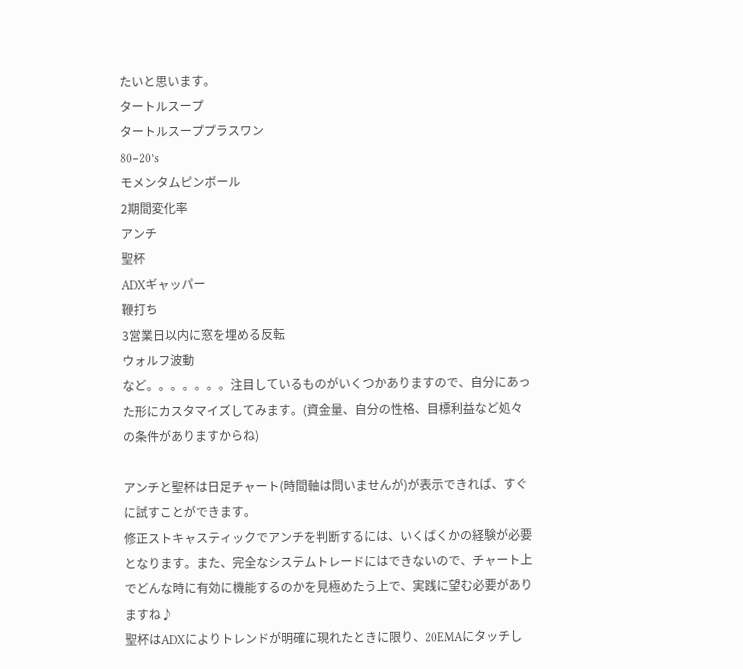たいと思います。
タートルスープ
タートルスーププラスワン
80−20’s
モメンタムピンボール
2期間変化率
アンチ
聖杯
ADXギャッパー
鞭打ち
3営業日以内に窓を埋める反転
ウォルフ波動
など。。。。。。。注目しているものがいくつかありますので、自分にあった形にカスタマイズしてみます。(資金量、自分の性格、目標利益など処々の条件がありますからね)

アンチと聖杯は日足チャート(時間軸は問いませんが)が表示できれば、すぐに試すことができます。
修正ストキャスティックでアンチを判断するには、いくばくかの経験が必要となります。また、完全なシステムトレードにはできないので、チャート上でどんな時に有効に機能するのかを見極めたう上で、実践に望む必要がありますね♪
聖杯はADXによりトレンドが明確に現れたときに限り、20EMAにタッチし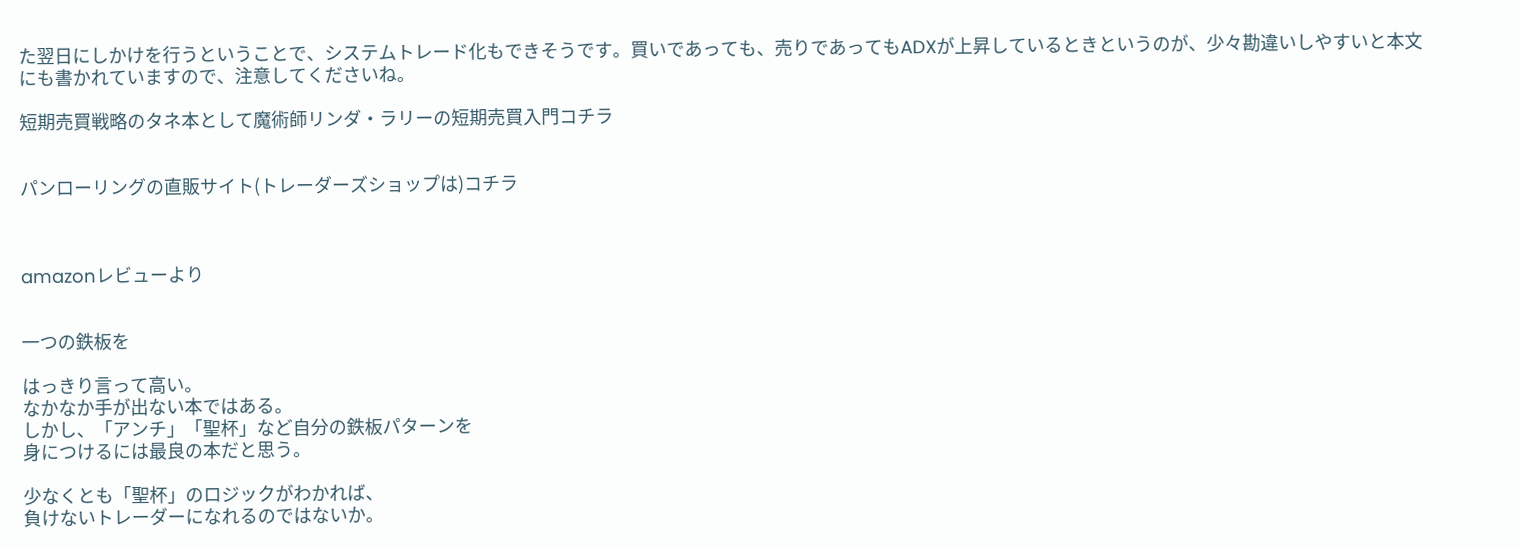た翌日にしかけを行うということで、システムトレード化もできそうです。買いであっても、売りであってもADXが上昇しているときというのが、少々勘違いしやすいと本文にも書かれていますので、注意してくださいね。

短期売買戦略のタネ本として魔術師リンダ・ラリーの短期売買入門コチラ


パンローリングの直販サイト(トレーダーズショップは)コチラ



amazonレビューより


一つの鉄板を

はっきり言って高い。
なかなか手が出ない本ではある。
しかし、「アンチ」「聖杯」など自分の鉄板パターンを
身につけるには最良の本だと思う。

少なくとも「聖杯」のロジックがわかれば、
負けないトレーダーになれるのではないか。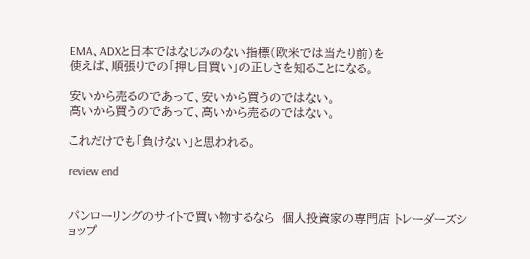EMA、ADXと日本ではなじみのない指標(欧米では当たり前)を
使えば、順張りでの「押し目買い」の正しさを知ることになる。

安いから売るのであって、安いから買うのではない。
高いから買うのであって、高いから売るのではない。

これだけでも「負けない」と思われる。

review end


パンローリングのサイトで買い物するなら  個人投資家の専門店 トレーダーズショップ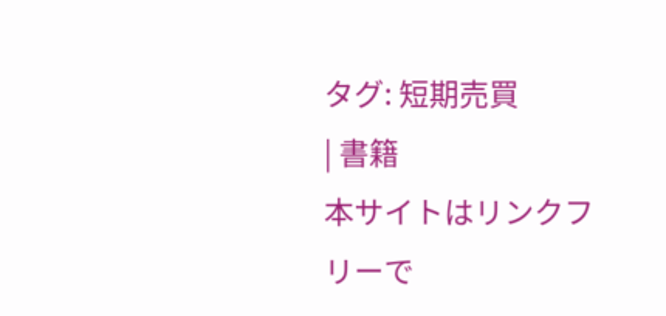タグ: 短期売買
| 書籍
本サイトはリンクフリーで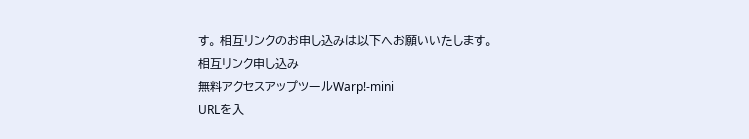す。 相互リンクのお申し込みは以下へお願いいたします。
相互リンク申し込み
無料アクセスアップツールWarp!-mini
URLを入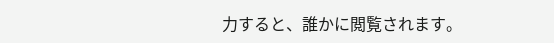力すると、誰かに閲覧されます。